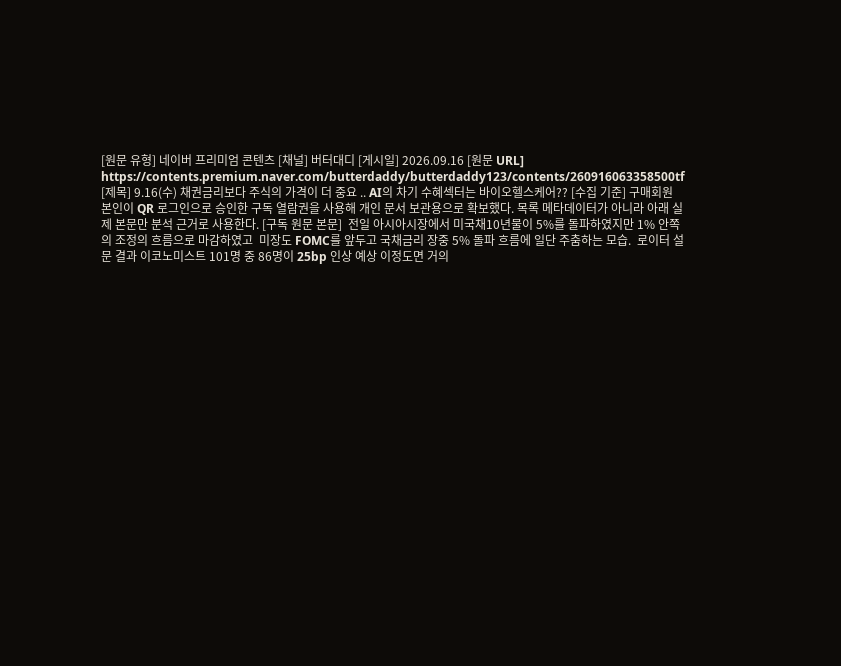[원문 유형] 네이버 프리미엄 콘텐츠 [채널] 버터대디 [게시일] 2026.09.16 [원문 URL] https://contents.premium.naver.com/butterdaddy/butterdaddy123/contents/260916063358500tf [제목] 9.16(수) 채권금리보다 주식의 가격이 더 중요 .. AI의 차기 수혜섹터는 바이오헬스케어?? [수집 기준] 구매회원 본인이 QR 로그인으로 승인한 구독 열람권을 사용해 개인 문서 보관용으로 확보했다. 목록 메타데이터가 아니라 아래 실제 본문만 분석 근거로 사용한다. [구독 원문 본문]  전일 아시아시장에서 미국채10년물이 5%를 돌파하였지만 1% 안쪽의 조정의 흐름으로 마감하였고  미장도 FOMC를 앞두고 국채금리 장중 5% 돌파 흐름에 일단 주춤하는 모습.  로이터 설문 결과 이코노미스트 101명 중 86명이 25bp 인상 예상 이정도면 거의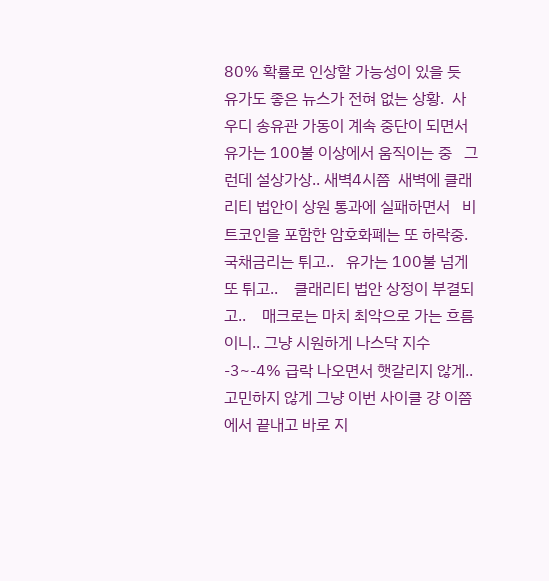80% 확률로 인상할 가능성이 있을 듯  유가도 좋은 뉴스가 전혀 없는 상황.  사우디 송유관 가동이 계속 중단이 되면서 유가는 100불 이상에서 움직이는 중   그런데 설상가상.. 새벽4시쯤  새벽에 클래리티 법안이 상원 통과에 실패하면서   비트코인을 포함한 암호화폐는 또 하락중.    국채금리는 튀고..   유가는 100불 넘게 또 튀고..    클래리티 법안 상정이 부결되고..    매크로는 마치 최악으로 가는 흐름이니.. 그냥 시원하게 나스닥 지수 -3~-4% 급락 나오면서 햇갈리지 않게.. 고민하지 않게 그냥 이번 사이클 걍 이쯤에서 끝내고 바로 지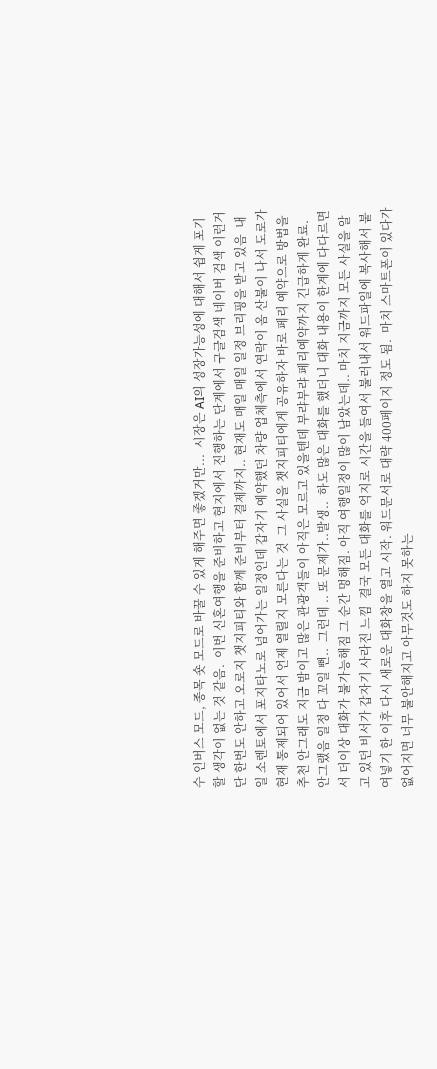수 인버스 모드, 종목 숏 모드로 바꿀 수 있게 해주면 좋겠거만...  시장은 AI의 성장가능성에 대해서 쉽게 포기할 생각이 없는 것 같음.  이번 신혼여행을 준비하고 현지에서 진행하는 단계에서 구글검색 네이버 검색 이런거 단 한번도 안하고 오로지 챗지피티와 함께 준비부터 결제까지.. 현재도 매일 매일 일정 브리핑을 받고 있음  내일 소렌토에서 포지타노로 넘어가는 일정인데 갑자기 예약했던 차량 업체측에서 연락이 옴 산불이 나서 도로가 현재 통제되어 있어서 언제 열릴지 모른다는 것  그 사실을 챗지피티에게 공유하자 바로 페리 예약으로 방법을 추천 안그래도 지금 밤이고 많은 관광객들이 아직은 모르고 있을텐데 부랴부랴 페리예약까지 긴급하게 완료. 안그랬음 일정 다 꼬일 뻔..  그런데 .. 또 문제가..발생..  하도 많은 대화를 했더니 대화 내용이 한계에 다다르면서 더이상 대화가 불가능해짐 그 순간 멍해짐. 아직 여행일정이 많이 남았는데.. 마치 지금까지 모든 사실을 알고 있던 비서가 갑자기 사라진 느낌  결국 모든 대화를 억지로 시간을 들여서 불러내서 워드파일에 복사해서 붙여넣기 한 이후 다시 새로운 대화창을 열고 시작. 워드문서로 대략 400페이지 정도 됨.  마치 스마트폰이 있다가 없어지면 너무 불안해지고 아무것도 하지 못하는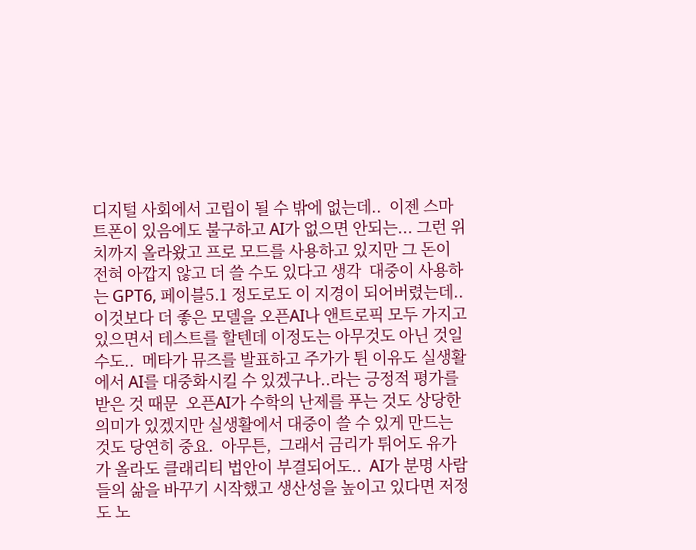디지털 사회에서 고립이 될 수 밖에 없는데..  이젠 스마트폰이 있음에도 불구하고 AI가 없으면 안되는... 그런 위치까지 올라왔고 프로 모드를 사용하고 있지만 그 돈이 전혀 아깝지 않고 더 쓸 수도 있다고 생각  대중이 사용하는 GPT6, 페이블5.1 정도로도 이 지경이 되어버렸는데.. 이것보다 더 좋은 모델을 오픈AI나 앤트로픽 모두 가지고 있으면서 테스트를 할텐데 이정도는 아무것도 아닌 것일 수도..  메타가 뮤즈를 발표하고 주가가 튄 이유도 실생활에서 AI를 대중화시킬 수 있겠구나..라는 긍정적 평가를 받은 것 때문  오픈AI가 수학의 난제를 푸는 것도 상당한 의미가 있겠지만 실생활에서 대중이 쓸 수 있게 만드는 것도 당연히 중요.  아무튼,  그래서 금리가 튀어도 유가가 올라도 클래리티 법안이 부결되어도..  AI가 분명 사람들의 삶을 바꾸기 시작했고 생산성을 높이고 있다면 저정도 노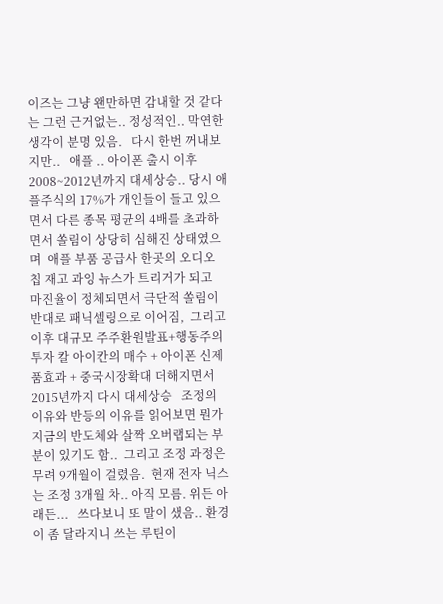이즈는 그냥 왠만하면 감내할 것 같다는 그런 근거없는.. 정성적인.. 막연한 생각이 분명 있음.   다시 한번 꺼내보지만..   애플 .. 아이폰 출시 이후 2008~2012년까지 대세상승.. 당시 애플주식의 17%가 개인들이 들고 있으면서 다른 종목 평균의 4배를 초과하면서 쏠림이 상당히 심해진 상태였으며  애플 부품 공급사 한곳의 오디오 칩 재고 과잉 뉴스가 트리거가 되고  마진율이 정체되면서 극단적 쏠림이 반대로 패닉셀링으로 이어짐,  그리고 이후 대규모 주주환원발표+행동주의 투자 칼 아이칸의 매수 + 아이폰 신제품효과 + 중국시장확대 더해지면서 2015년까지 다시 대세상승   조정의 이유와 반등의 이유를 읽어보면 뭔가 지금의 반도체와 살짝 오버랩되는 부분이 있기도 함..  그리고 조정 과정은 무려 9개월이 걸렸음.  현재 전자 닉스는 조정 3개월 차.. 아직 모름. 위든 아래든...   쓰다보니 또 말이 샜음.. 환경이 좀 달라지니 쓰는 루틴이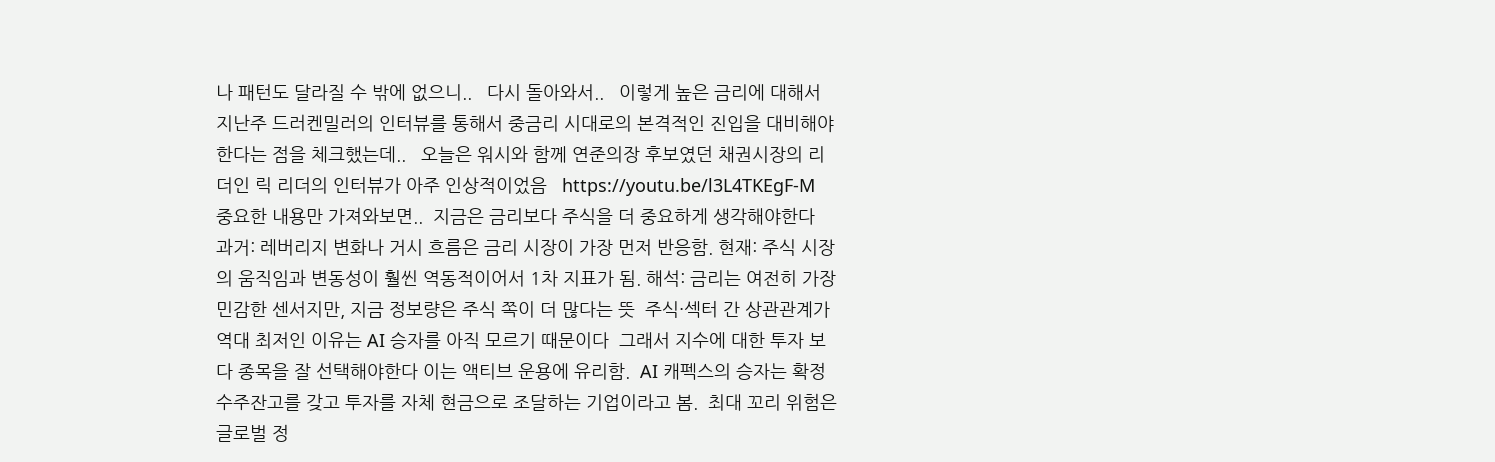나 패턴도 달라질 수 밖에 없으니..   다시 돌아와서..   이렇게 높은 금리에 대해서   지난주 드러켄밀러의 인터뷰를 통해서 중금리 시대로의 본격적인 진입을 대비해야한다는 점을 체크했는데..   오늘은 워시와 함께 연준의장 후보였던 채권시장의 리더인 릭 리더의 인터뷰가 아주 인상적이었음   https://youtu.be/l3L4TKEgF-M  중요한 내용만 가져와보면..  지금은 금리보다 주식을 더 중요하게 생각해야한다  과거: 레버리지 변화나 거시 흐름은 금리 시장이 가장 먼저 반응함. 현재: 주식 시장의 움직임과 변동성이 훨씬 역동적이어서 1차 지표가 됨. 해석: 금리는 여전히 가장 민감한 센서지만, 지금 정보량은 주식 쪽이 더 많다는 뜻  주식·섹터 간 상관관계가 역대 최저인 이유는 AI 승자를 아직 모르기 때문이다  그래서 지수에 대한 투자 보다 종목을 잘 선택해야한다 이는 액티브 운용에 유리함.  AI 캐펙스의 승자는 확정 수주잔고를 갖고 투자를 자체 현금으로 조달하는 기업이라고 봄.  최대 꼬리 위험은 글로벌 정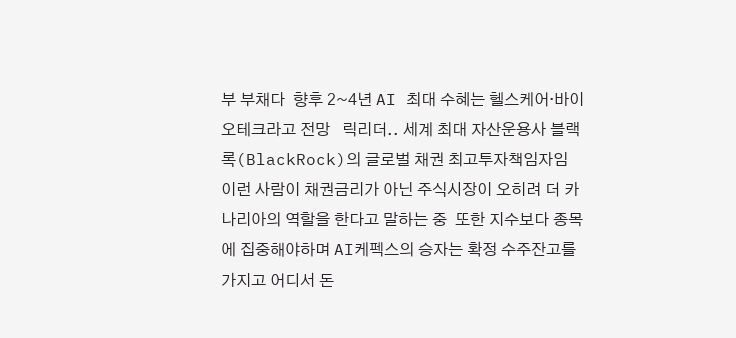부 부채다  향후 2~4년 AI 최대 수혜는 헬스케어·바이오테크라고 전망   릭리더.. 세계 최대 자산운용사 블랙록(BlackRock)의 글로벌 채권 최고투자책임자임  이런 사람이 채권금리가 아닌 주식시장이 오히려 더 카나리아의 역할을 한다고 말하는 중  또한 지수보다 종목에 집중해야하며 AI케펙스의 승자는 확정 수주잔고를 가지고 어디서 돈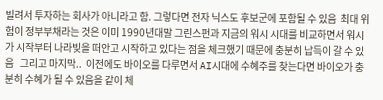빌려서 투자하는 회사가 아니라고 함. 그렇다면 전자 닉스도 후보군에 포함될 수 있음  최대 위험이 정부부채라는 것은 이미 1990년대말 그린스펀과 지금의 워시 시대를 비교하면서 워시가 시작부터 나라빚을 떠안고 시작하고 있다는 점을 체크했기 때문에 충분히 납득이 갈 수 있음   그리고 마지막..  이전에도 바이오를 다루면서 AI시대에 수혜주를 찾는다면 바이오가 충분히 수혜가 될 수 있음을 같이 체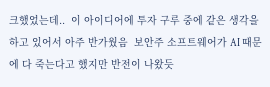크했었는데..  이 아이디어에 투자 구루 중에 같은 생각을 하고 있어서 아주 반가웠음  보안주 소프트웨어가 AI 때문에 다 죽는다고 했지만 반전이 나왔듯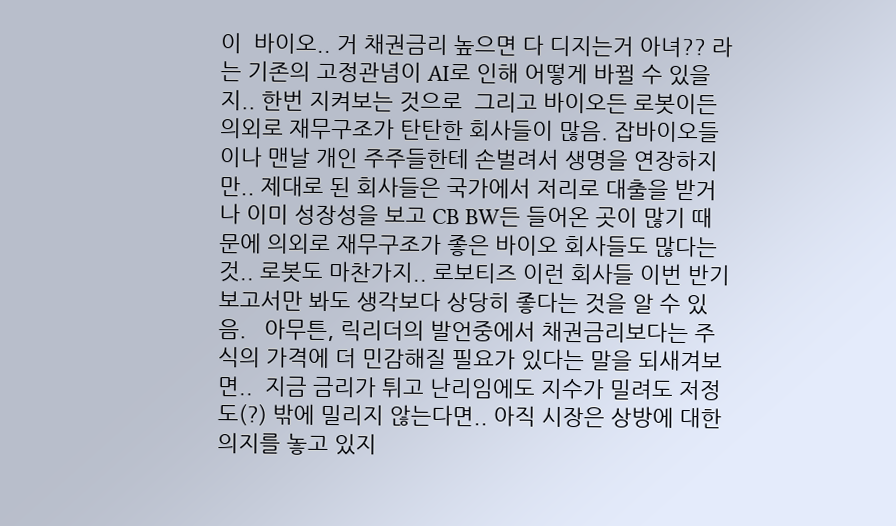이  바이오.. 거 채권금리 높으면 다 디지는거 아녀?? 라는 기존의 고정관념이 AI로 인해 어떻게 바뀔 수 있을지.. 한번 지켜보는 것으로  그리고 바이오든 로봇이든 의외로 재무구조가 탄탄한 회사들이 많음. 잡바이오들이나 맨날 개인 주주들한테 손벌려서 생명을 연장하지만.. 제대로 된 회사들은 국가에서 저리로 대출을 받거나 이미 성장성을 보고 CB BW든 들어온 곳이 많기 때문에 의외로 재무구조가 좋은 바이오 회사들도 많다는 것.. 로봇도 마찬가지.. 로보티즈 이런 회사들 이번 반기보고서만 봐도 생각보다 상당히 좋다는 것을 알 수 있음.   아무튼, 릭리더의 발언중에서 채권금리보다는 주식의 가격에 더 민감해질 필요가 있다는 말을 되새겨보면..  지금 금리가 튀고 난리임에도 지수가 밀려도 저정도(?) 밖에 밀리지 않는다면.. 아직 시장은 상방에 대한 의지를 놓고 있지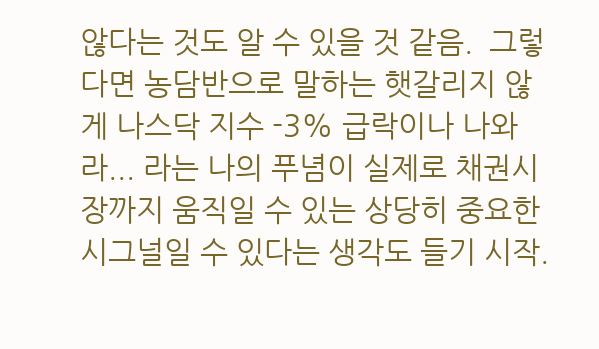않다는 것도 알 수 있을 것 같음.  그렇다면 농담반으로 말하는 햇갈리지 않게 나스닥 지수 -3% 급락이나 나와라... 라는 나의 푸념이 실제로 채권시장까지 움직일 수 있는 상당히 중요한 시그널일 수 있다는 생각도 들기 시작.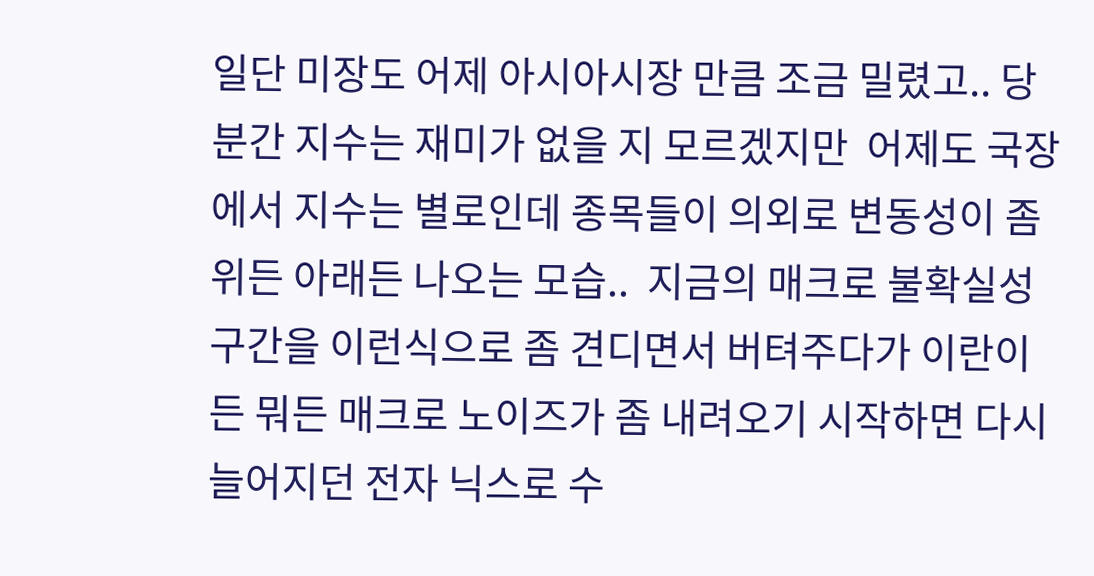일단 미장도 어제 아시아시장 만큼 조금 밀렸고.. 당분간 지수는 재미가 없을 지 모르겠지만  어제도 국장에서 지수는 별로인데 종목들이 의외로 변동성이 좀 위든 아래든 나오는 모습..  지금의 매크로 불확실성 구간을 이런식으로 좀 견디면서 버텨주다가 이란이든 뭐든 매크로 노이즈가 좀 내려오기 시작하면 다시 늘어지던 전자 닉스로 수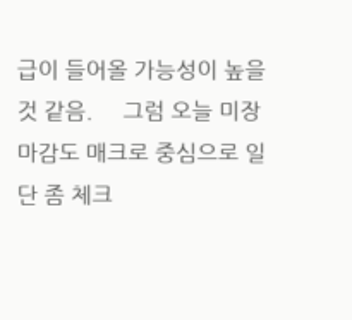급이 들어올 가능성이 높을 것 같음.     그럼 오늘 미장 마감도 매크로 중심으로 일단 좀 체크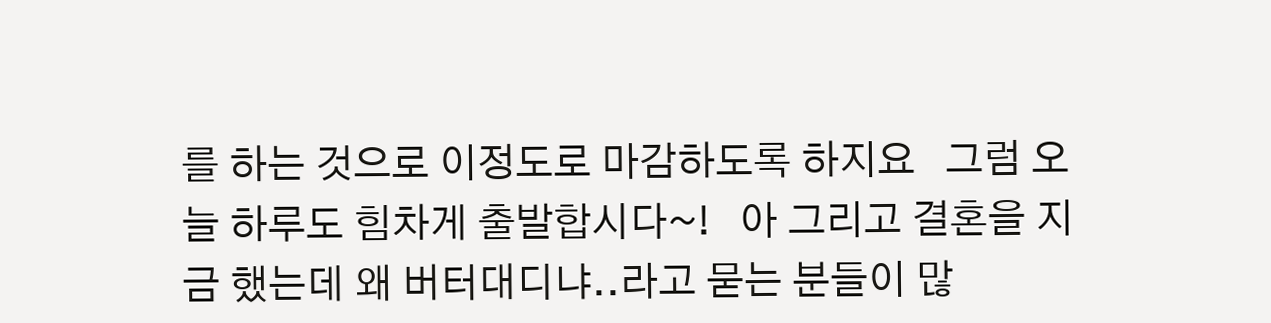를 하는 것으로 이정도로 마감하도록 하지요   그럼 오늘 하루도 힘차게 출발합시다~!   아 그리고 결혼을 지금 했는데 왜 버터대디냐..라고 묻는 분들이 많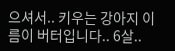으셔서.. 키우는 강아지 이름이 버터입니다.. 6살..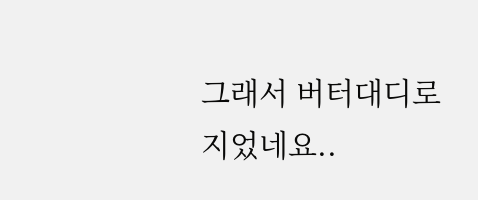그래서 버터대디로 지었네요..